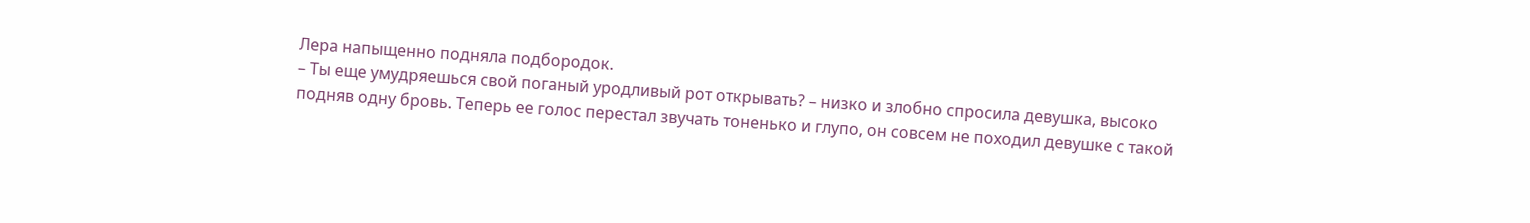Лера напыщенно подняла подбородок.
– Ты еще умудряешься свой поганый уродливый рот открывать? – низко и злобно спросила девушка, высоко подняв одну бровь. Теперь ее голос перестал звучать тоненько и глупо, он совсем не походил девушке с такой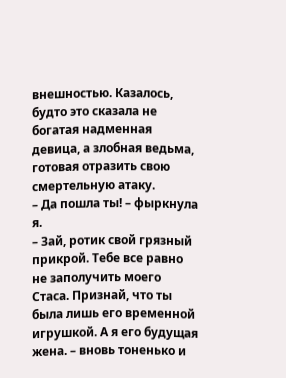внешностью. Казалось, будто это сказала не богатая надменная девица, а злобная ведьма, готовая отразить свою смертельную атаку.
– Да пошла ты! – фыркнула я.
– Зай, ротик свой грязный прикрой. Тебе все равно не заполучить моего Стаса. Признай, что ты была лишь его временной игрушкой. А я его будущая жена. – вновь тоненько и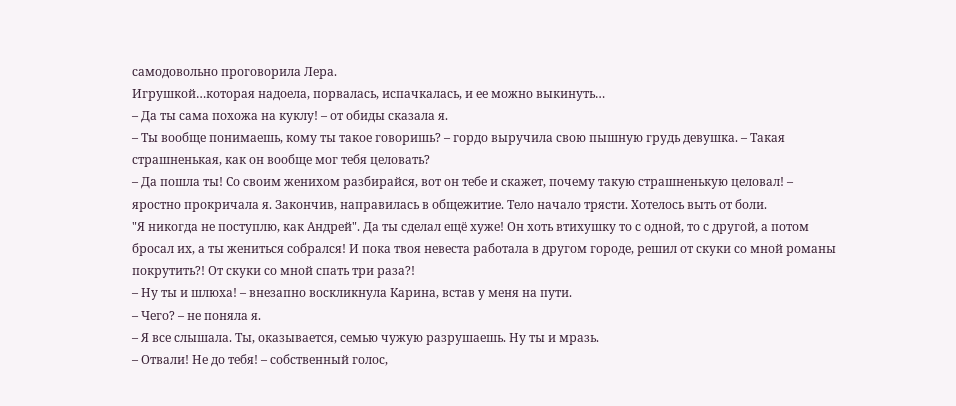самодовольно проговорила Лера.
Игрушкой…которая надоела, порвалась, испачкалась, и ее можно выкинуть…
– Да ты сама похожа на куклу! – от обиды сказала я.
– Ты вообще понимаешь, кому ты такое говоришь? – гордо выручила свою пышную грудь девушка. – Такая страшненькая, как он вообще мог тебя целовать?
– Да пошла ты! Со своим женихом разбирайся, вот он тебе и скажет, почему такую страшненькую целовал! – яростно прокричала я. Закончив, направилась в общежитие. Тело начало трясти. Хотелось выть от боли.
"Я никогда не поступлю, как Андрей". Да ты сделал ещё хуже! Он хоть втихушку то с одной, то с другой, а потом бросал их, а ты жениться собрался! И пока твоя невеста работала в другом городе, решил от скуки со мной романы покрутить?! От скуки со мной спать три раза?!
– Ну ты и шлюха! – внезапно воскликнула Карина, встав у меня на пути.
– Чего? – не поняла я.
– Я все слышала. Ты, оказывается, семью чужую разрушаешь. Ну ты и мразь.
– Отвали! Не до тебя! – собственный голос,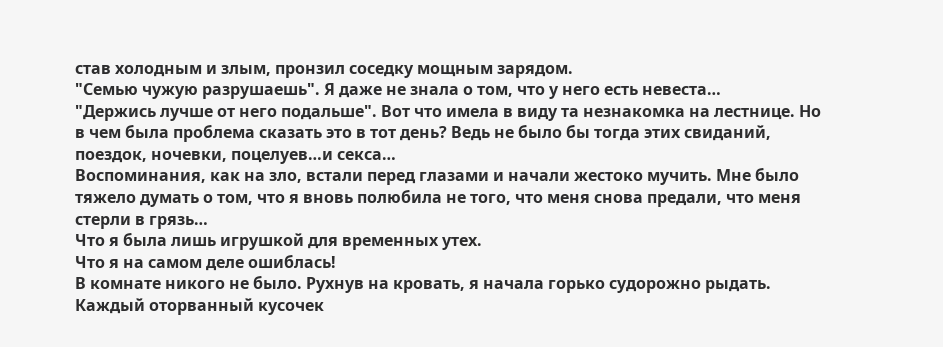став холодным и злым, пронзил соседку мощным зарядом.
"Семью чужую разрушаешь". Я даже не знала о том, что у него есть невеста…
"Держись лучше от него подальше". Вот что имела в виду та незнакомка на лестнице. Но в чем была проблема сказать это в тот день? Ведь не было бы тогда этих свиданий, поездок, ночевки, поцелуев…и секса…
Воспоминания, как на зло, встали перед глазами и начали жестоко мучить. Мне было тяжело думать о том, что я вновь полюбила не того, что меня снова предали, что меня стерли в грязь…
Что я была лишь игрушкой для временных утех.
Что я на самом деле ошиблась!
В комнате никого не было. Рухнув на кровать, я начала горько судорожно рыдать. Каждый оторванный кусочек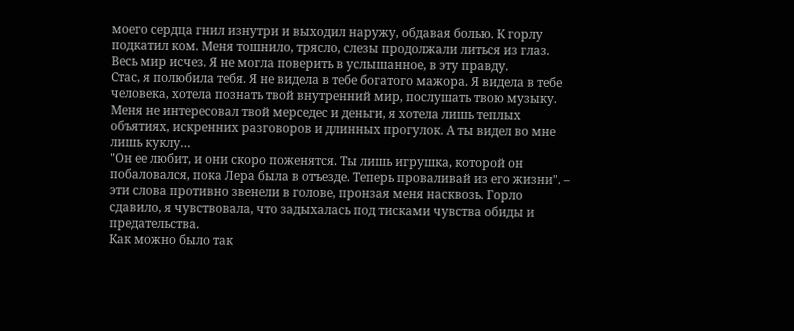моего сердца гнил изнутри и выходил наружу, обдавая болью. К горлу подкатил ком. Меня тошнило, трясло, слезы продолжали литься из глаз. Весь мир исчез. Я не могла поверить в услышанное, в эту правду.
Стас, я полюбила тебя. Я не видела в тебе богатого мажора. Я видела в тебе человека, хотела познать твой внутренний мир, послушать твою музыку. Меня не интересовал твой мерседес и деньги, я хотела лишь теплых объятиях, искренних разговоров и длинных прогулок. А ты видел во мне лишь куклу…
"Он ее любит, и они скоро поженятся. Ты лишь игрушка, которой он побаловался, пока Лера была в отъезде. Теперь проваливай из его жизни". – эти слова противно звенели в голове, пронзая меня насквозь. Горло сдавило, я чувствовала, что задыхалась под тисками чувства обиды и предательства.
Как можно было так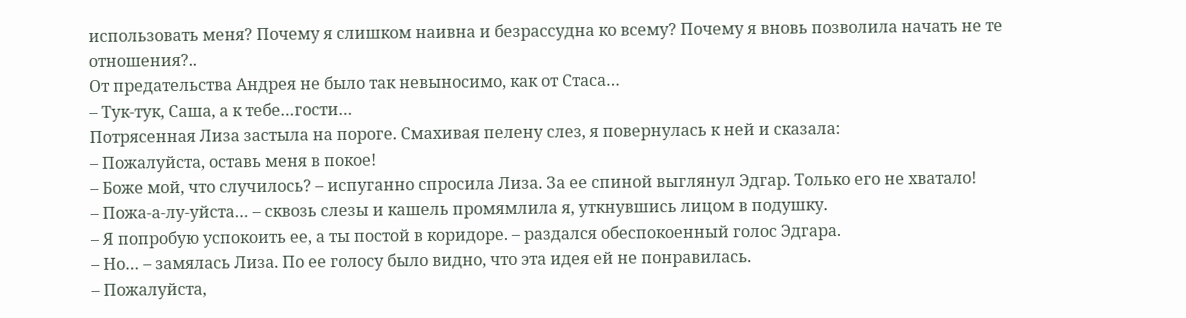использовать меня? Почему я слишком наивна и безрассудна ко всему? Почему я вновь позволила начать не те отношения?..
От предательства Андрея не было так невыносимо, как от Стаса…
– Тук-тук, Саша, а к тебе…гости…
Потрясенная Лиза застыла на пороге. Смахивая пелену слез, я повернулась к ней и сказала:
– Пожалуйста, оставь меня в покое!
– Боже мой, что случилось? – испуганно спросила Лиза. За ее спиной выглянул Эдгар. Только его не хватало!
– Пожа-а-лу-уйста… – сквозь слезы и кашель промямлила я, уткнувшись лицом в подушку.
– Я попробую успокоить ее, а ты постой в коридоре. – раздался обеспокоенный голос Эдгара.
– Но… – замялась Лиза. По ее голосу было видно, что эта идея ей не понравилась.
– Пожалуйста,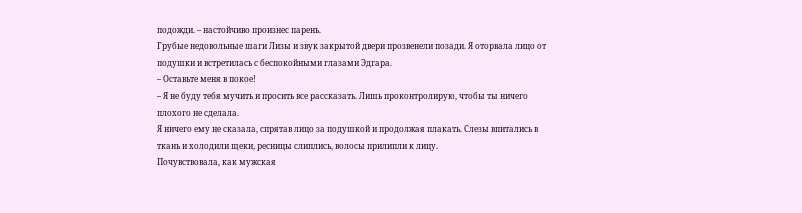подожди. – настойчиво произнес парень.
Грубые недовольные шаги Лизы и звук закрытой двери прозвенели позади. Я оторвала лицо от подушки и встретилась с беспокойными глазами Эдгара.
– Оставьте меня в покое!
– Я не буду тебя мучить и просить все рассказать. Лишь проконтролирую, чтобы ты ничего плохого не сделала.
Я ничего ему не сказала, спрятав лицо за подушкой и продолжая плакать. Слезы впитались в ткань и холодили щеки, ресницы слиплись, волосы прилипли к лицу.
Почувствовала, как мужская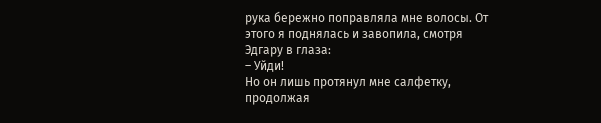рука бережно поправляла мне волосы. От этого я поднялась и завопила, смотря Эдгару в глаза:
– Уйди!
Но он лишь протянул мне салфетку, продолжая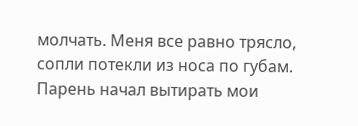молчать. Меня все равно трясло, сопли потекли из носа по губам. Парень начал вытирать мои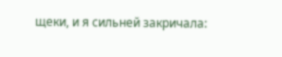щеки, и я сильней закричала: